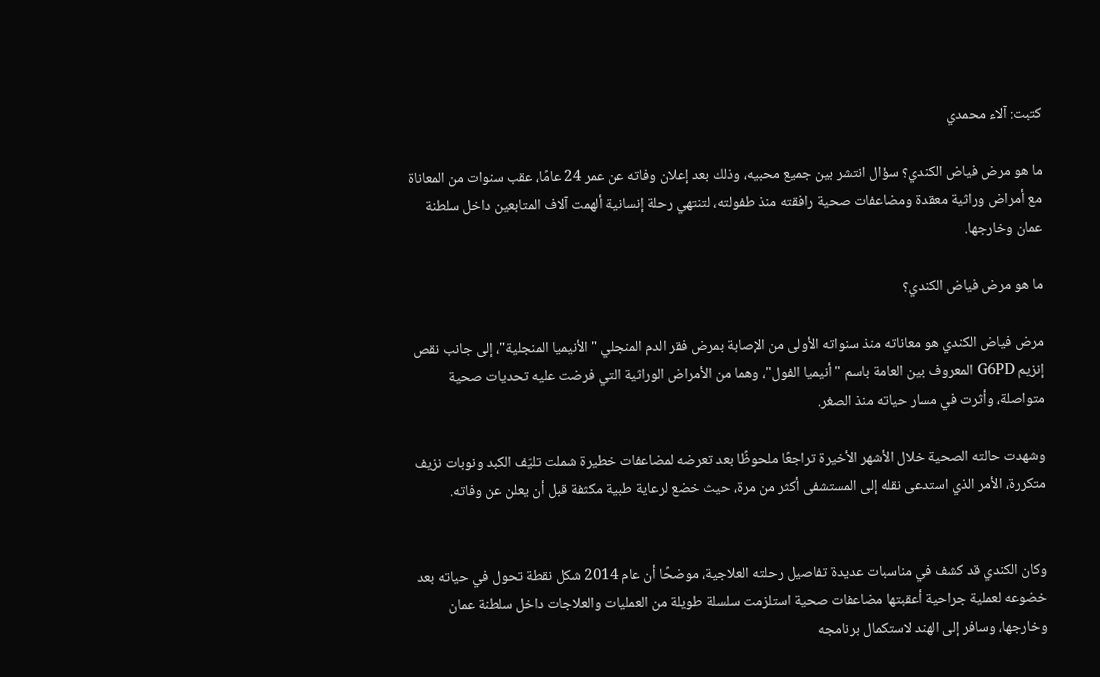كتبت: آلاء محمدي

ما هو مرض فياض الكندي؟ سؤال انتشر بين جميع محبيه، وذلك بعد إعلان وفاته عن عمر 24 عامًا، عقب سنوات من المعاناة مع أمراض وراثية معقدة ومضاعفات صحية رافقته منذ طفولته، لتنتهي رحلة إنسانية ألهمت آلاف المتابعين داخل سلطنة عمان وخارجها.

ما هو مرض فياض الكندي؟

مرض فياض الكندي هو معاناته منذ سنواته الأولى من الإصابة بمرض فقر الدم المنجلي "الأنيميا المنجلية"، إلى جانب نقص إنزيم G6PD المعروف بين العامة باسم "أنيميا الفول"، وهما من الأمراض الوراثية التي فرضت عليه تحديات صحية متواصلة، وأثرت في مسار حياته منذ الصغر.

وشهدت حالته الصحية خلال الأشهر الأخيرة تراجعًا ملحوظًا بعد تعرضه لمضاعفات خطيرة شملت تليّف الكبد ونوبات نزيف متكررة، الأمر الذي استدعى نقله إلى المستشفى أكثر من مرة، حيث خضع لرعاية طبية مكثفة قبل أن يعلن عن وفاته.


وكان الكندي قد كشف في مناسبات عديدة تفاصيل رحلته العلاجية، موضحًا أن عام 2014 شكل نقطة تحول في حياته بعد خضوعه لعملية جراحية أعقبتها مضاعفات صحية استلزمت سلسلة طويلة من العمليات والعلاجات داخل سلطنة عمان وخارجها، وسافر إلى الهند لاستكمال برنامجه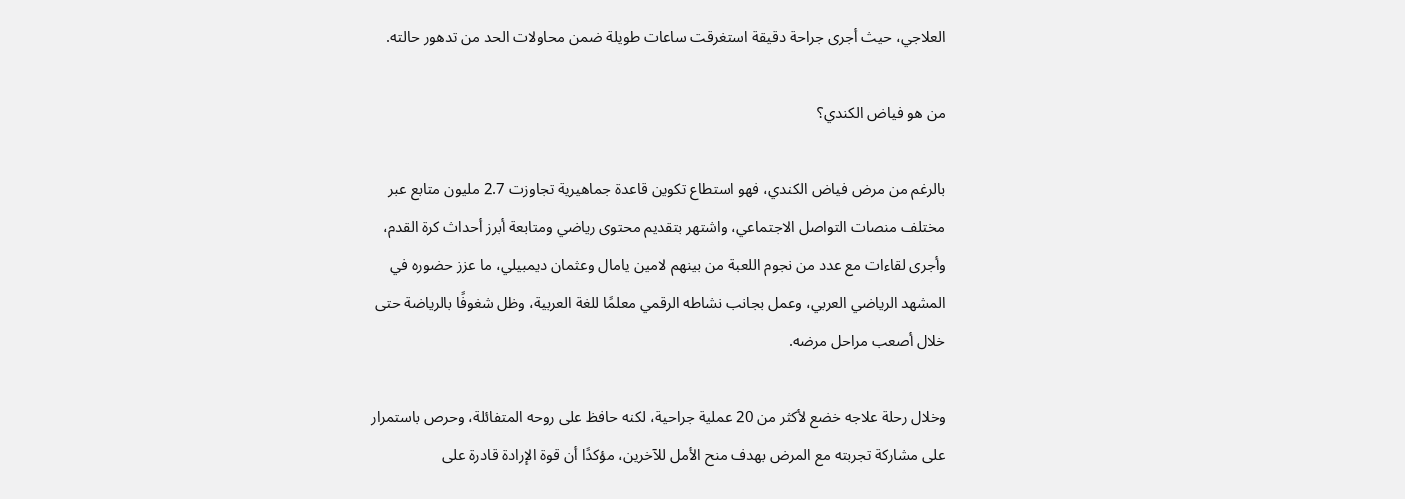العلاجي، حيث أجرى جراحة دقيقة استغرقت ساعات طويلة ضمن محاولات الحد من تدهور حالته.

من هو فياض الكندي؟

بالرغم من مرض فياض الكندي، فهو استطاع تكوين قاعدة جماهيرية تجاوزت 2.7 مليون متابع عبر مختلف منصات التواصل الاجتماعي، واشتهر بتقديم محتوى رياضي ومتابعة أبرز أحداث كرة القدم، وأجرى لقاءات مع عدد من نجوم اللعبة من بينهم لامين يامال وعثمان ديمبيلي، ما عزز حضوره في المشهد الرياضي العربي، وعمل بجانب نشاطه الرقمي معلمًا للغة العربية، وظل شغوفًا بالرياضة حتى خلال أصعب مراحل مرضه.

وخلال رحلة علاجه خضع لأكثر من 20 عملية جراحية، لكنه حافظ على روحه المتفائلة، وحرص باستمرار على مشاركة تجربته مع المرض بهدف منح الأمل للآخرين، مؤكدًا أن قوة الإرادة قادرة على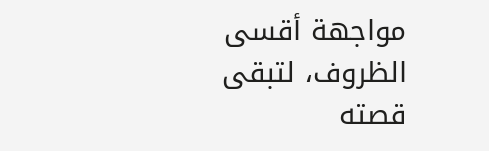مواجهة أقسى الظروف، لتبقى قصته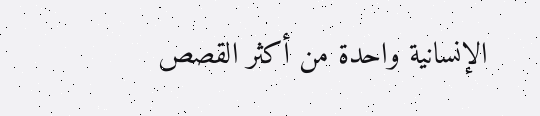الإنسانية واحدة من أكثر القصص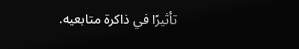تأثيرًا في ذاكرة متابعيه.